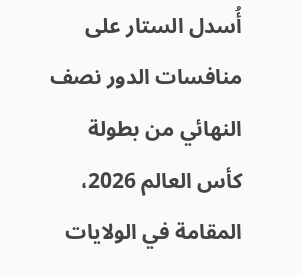أُسدل الستار على منافسات الدور نصف النهائي من بطولة كأس العالم 2026، المقامة في الولايات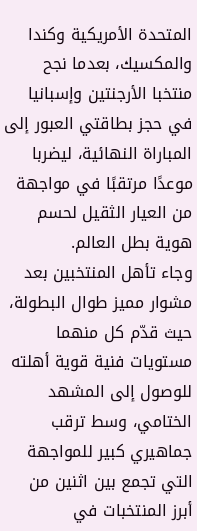المتحدة الأمريكية وكندا والمكسيك، بعدما نجح منتخبا الأرجنتين وإسبانيا في حجز بطاقتي العبور إلى المباراة النهائية، ليضربا موعدًا مرتقبًا في مواجهة من العيار الثقيل لحسم هوية بطل العالم.
وجاء تأهل المنتخبين بعد مشوار مميز طوال البطولة، حيث قدّم كل منهما مستويات فنية قوية أهلته للوصول إلى المشهد الختامي، وسط ترقب جماهيري كبير للمواجهة التي تجمع بين اثنين من أبرز المنتخبات في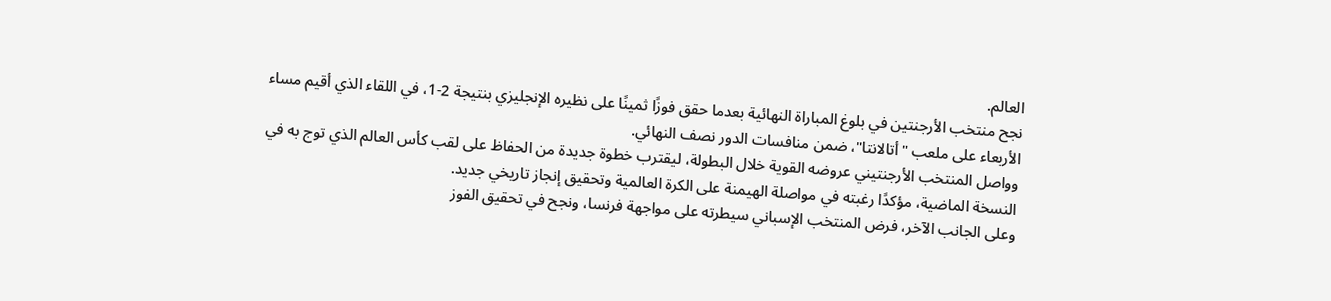العالم.
نجح منتخب الأرجنتين في بلوغ المباراة النهائية بعدما حقق فوزًا ثمينًا على نظيره الإنجليزي بنتيجة 2-1، في اللقاء الذي أقيم مساء الأربعاء على ملعب "أتالانتا"، ضمن منافسات الدور نصف النهائي.
وواصل المنتخب الأرجنتيني عروضه القوية خلال البطولة، ليقترب خطوة جديدة من الحفاظ على لقب كأس العالم الذي توج به في النسخة الماضية، مؤكدًا رغبته في مواصلة الهيمنة على الكرة العالمية وتحقيق إنجاز تاريخي جديد.
وعلى الجانب الآخر، فرض المنتخب الإسباني سيطرته على مواجهة فرنسا، ونجح في تحقيق الفوز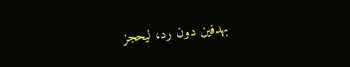بهدفين دون رد، ليحجز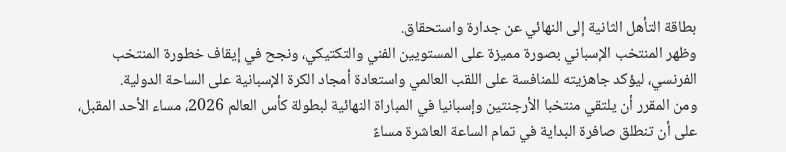بطاقة التأهل الثانية إلى النهائي عن جدارة واستحقاق.
وظهر المنتخب الإسباني بصورة مميزة على المستويين الفني والتكتيكي، ونجح في إيقاف خطورة المنتخب الفرنسي، ليؤكد جاهزيته للمنافسة على اللقب العالمي واستعادة أمجاد الكرة الإسبانية على الساحة الدولية.
ومن المقرر أن يلتقي منتخبا الأرجنتين وإسبانيا في المباراة النهائية لبطولة كأس العالم 2026، مساء الأحد المقبل، على أن تنطلق صافرة البداية في تمام الساعة العاشرة مساءً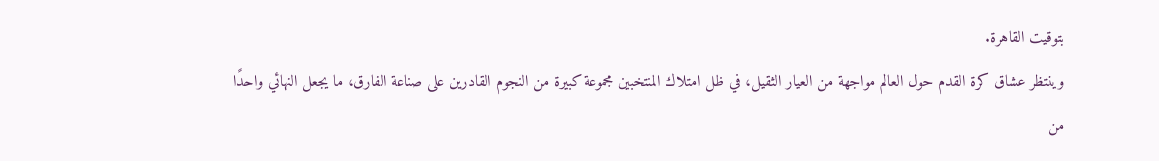بتوقيت القاهرة.
وينتظر عشاق كرة القدم حول العالم مواجهة من العيار الثقيل، في ظل امتلاك المنتخبين مجموعة كبيرة من النجوم القادرين على صناعة الفارق، ما يجعل النهائي واحدًا من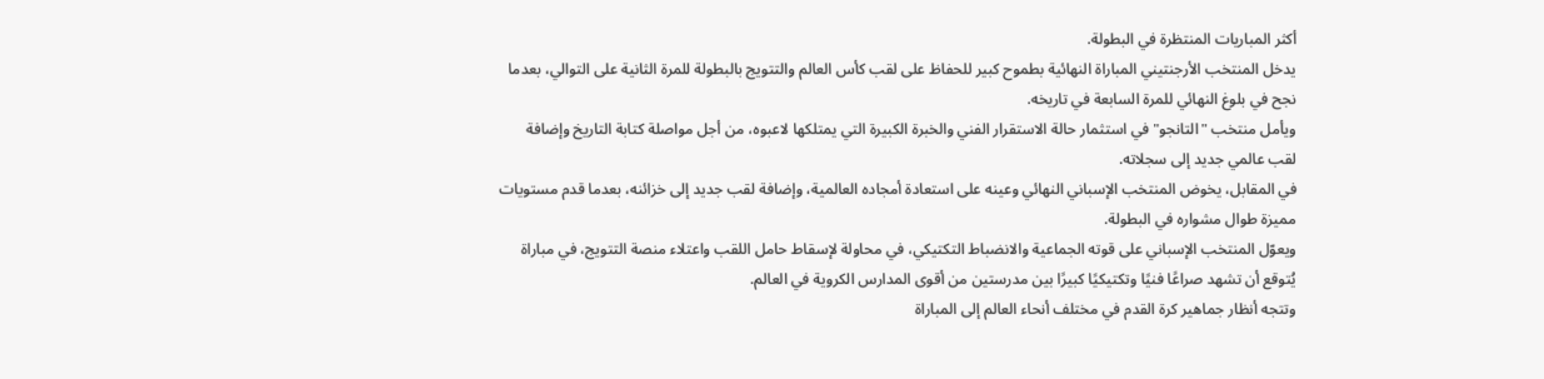أكثر المباريات المنتظرة في البطولة.
يدخل المنتخب الأرجنتيني المباراة النهائية بطموح كبير للحفاظ على لقب كأس العالم والتتويج بالبطولة للمرة الثانية على التوالي، بعدما نجح في بلوغ النهائي للمرة السابعة في تاريخه.
ويأمل منتخب "التانجو" في استثمار حالة الاستقرار الفني والخبرة الكبيرة التي يمتلكها لاعبوه، من أجل مواصلة كتابة التاريخ وإضافة لقب عالمي جديد إلى سجلاته.
في المقابل، يخوض المنتخب الإسباني النهائي وعينه على استعادة أمجاده العالمية، وإضافة لقب جديد إلى خزائنه، بعدما قدم مستويات مميزة طوال مشواره في البطولة.
ويعوّل المنتخب الإسباني على قوته الجماعية والانضباط التكتيكي، في محاولة لإسقاط حامل اللقب واعتلاء منصة التتويج، في مباراة يُتوقع أن تشهد صراعًا فنيًا وتكتيكيًا كبيرًا بين مدرستين من أقوى المدارس الكروية في العالم.
وتتجه أنظار جماهير كرة القدم في مختلف أنحاء العالم إلى المباراة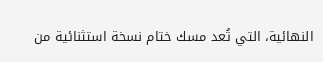النهائية، التي تُعد مسك ختام نسخة استثنائية من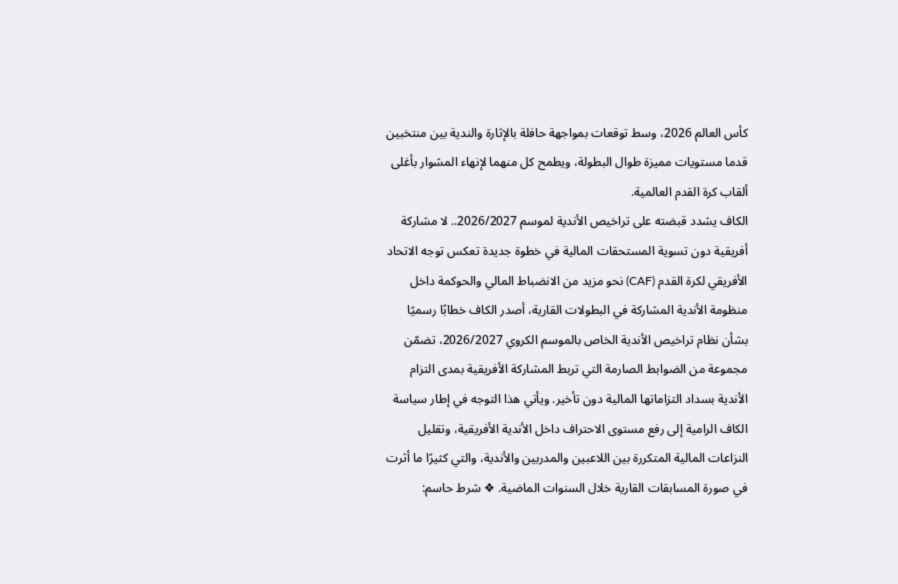كأس العالم 2026، وسط توقعات بمواجهة حافلة بالإثارة والندية بين منتخبين قدما مستويات مميزة طوال البطولة، ويطمح كل منهما لإنهاء المشوار بأغلى ألقاب كرة القدم العالمية.
الكاف يشدد قبضته على تراخيص الأندية لموسم 2026/2027.. لا مشاركة أفريقية دون تسوية المستحقات المالية في خطوة جديدة تعكس توجه الاتحاد الأفريقي لكرة القدم (CAF) نحو مزيد من الانضباط المالي والحوكمة داخل منظومة الأندية المشاركة في البطولات القارية، أصدر الكاف خطابًا رسميًا بشأن نظام تراخيص الأندية الخاص بالموسم الكروي 2026/2027، تضمّن مجموعة من الضوابط الصارمة التي تربط المشاركة الأفريقية بمدى التزام الأندية بسداد التزاماتها المالية دون تأخير. ويأتي هذا التوجه في إطار سياسة الكاف الرامية إلى رفع مستوى الاحتراف داخل الأندية الأفريقية، وتقليل النزاعات المالية المتكررة بين اللاعبين والمدربين والأندية، والتي كثيرًا ما أثرت في صورة المسابقات القارية خلال السنوات الماضية. ❖ شرط حاسم: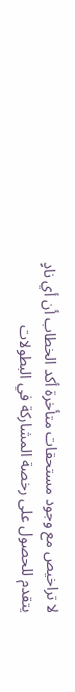لا تراخيص مع وجود مستحقات متأخرة أكد الخطاب أن أي نادٍ يتقدم للحصول على رخصة المشاركة في البطولات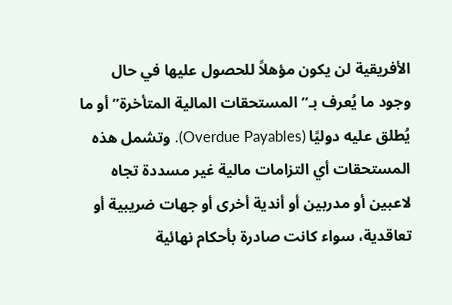الأفريقية لن يكون مؤهلاً للحصول عليها في حال وجود ما يُعرف بـ”المستحقات المالية المتأخرة” أو ما يُطلق عليه دوليًا (Overdue Payables). وتشمل هذه المستحقات أي التزامات مالية غير مسددة تجاه لاعبين أو مدربين أو أندية أخرى أو جهات ضريبية أو تعاقدية، سواء كانت صادرة بأحكام نهائية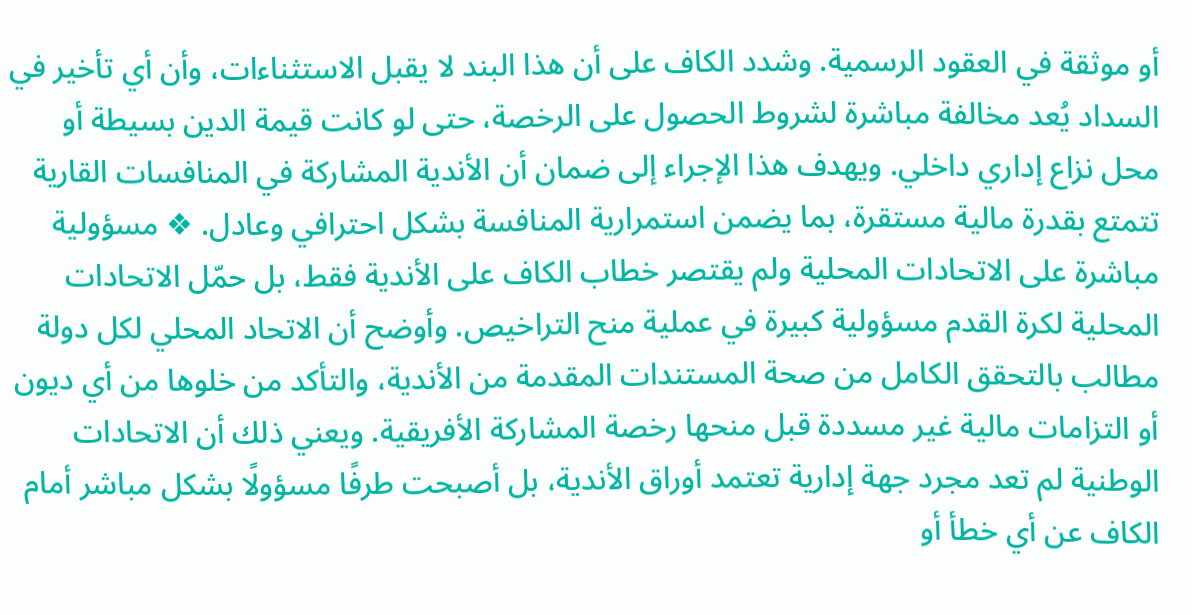أو موثقة في العقود الرسمية. وشدد الكاف على أن هذا البند لا يقبل الاستثناءات، وأن أي تأخير في السداد يُعد مخالفة مباشرة لشروط الحصول على الرخصة، حتى لو كانت قيمة الدين بسيطة أو محل نزاع إداري داخلي. ويهدف هذا الإجراء إلى ضمان أن الأندية المشاركة في المنافسات القارية تتمتع بقدرة مالية مستقرة، بما يضمن استمرارية المنافسة بشكل احترافي وعادل. ❖ مسؤولية مباشرة على الاتحادات المحلية ولم يقتصر خطاب الكاف على الأندية فقط، بل حمّل الاتحادات المحلية لكرة القدم مسؤولية كبيرة في عملية منح التراخيص. وأوضح أن الاتحاد المحلي لكل دولة مطالب بالتحقق الكامل من صحة المستندات المقدمة من الأندية، والتأكد من خلوها من أي ديون أو التزامات مالية غير مسددة قبل منحها رخصة المشاركة الأفريقية. ويعني ذلك أن الاتحادات الوطنية لم تعد مجرد جهة إدارية تعتمد أوراق الأندية، بل أصبحت طرفًا مسؤولًا بشكل مباشر أمام الكاف عن أي خطأ أو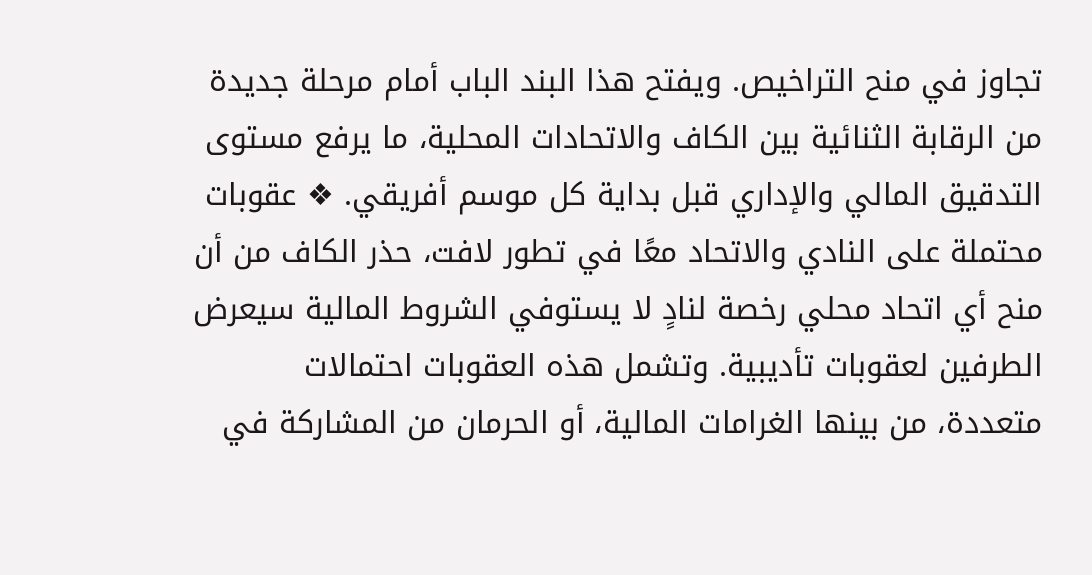تجاوز في منح التراخيص. ويفتح هذا البند الباب أمام مرحلة جديدة من الرقابة الثنائية بين الكاف والاتحادات المحلية، ما يرفع مستوى التدقيق المالي والإداري قبل بداية كل موسم أفريقي. ❖ عقوبات محتملة على النادي والاتحاد معًا في تطور لافت، حذر الكاف من أن منح أي اتحاد محلي رخصة لنادٍ لا يستوفي الشروط المالية سيعرض الطرفين لعقوبات تأديبية. وتشمل هذه العقوبات احتمالات متعددة، من بينها الغرامات المالية، أو الحرمان من المشاركة في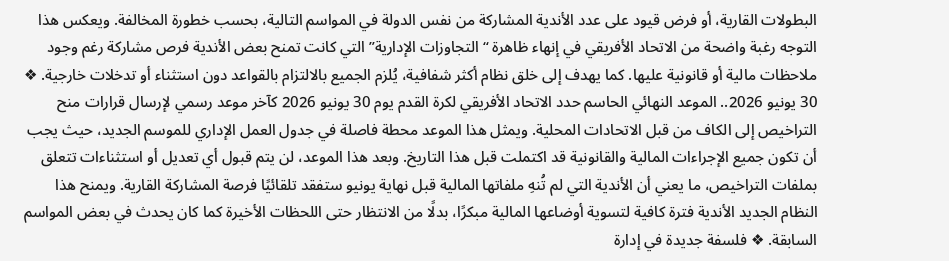البطولات القارية، أو فرض قيود على عدد الأندية المشاركة من نفس الدولة في المواسم التالية، بحسب خطورة المخالفة. ويعكس هذا التوجه رغبة واضحة من الاتحاد الأفريقي في إنهاء ظاهرة “التجاوزات الإدارية” التي كانت تمنح بعض الأندية فرص مشاركة رغم وجود ملاحظات مالية أو قانونية عليها. كما يهدف إلى خلق نظام أكثر شفافية، يُلزم الجميع بالالتزام بالقواعد دون استثناء أو تدخلات خارجية. ❖ 30 يونيو 2026.. الموعد النهائي الحاسم حدد الاتحاد الأفريقي لكرة القدم يوم 30 يونيو 2026 كآخر موعد رسمي لإرسال قرارات منح التراخيص إلى الكاف من قبل الاتحادات المحلية. ويمثل هذا الموعد محطة فاصلة في جدول العمل الإداري للموسم الجديد، حيث يجب أن تكون جميع الإجراءات المالية والقانونية قد اكتملت قبل هذا التاريخ. وبعد هذا الموعد، لن يتم قبول أي تعديل أو استثناءات تتعلق بملفات التراخيص، ما يعني أن الأندية التي لم تُنهِ ملفاتها المالية قبل نهاية يونيو ستفقد تلقائيًا فرصة المشاركة القارية. ويمنح هذا النظام الجديد الأندية فترة كافية لتسوية أوضاعها المالية مبكرًا، بدلًا من الانتظار حتى اللحظات الأخيرة كما كان يحدث في بعض المواسم السابقة. ❖ فلسفة جديدة في إدارة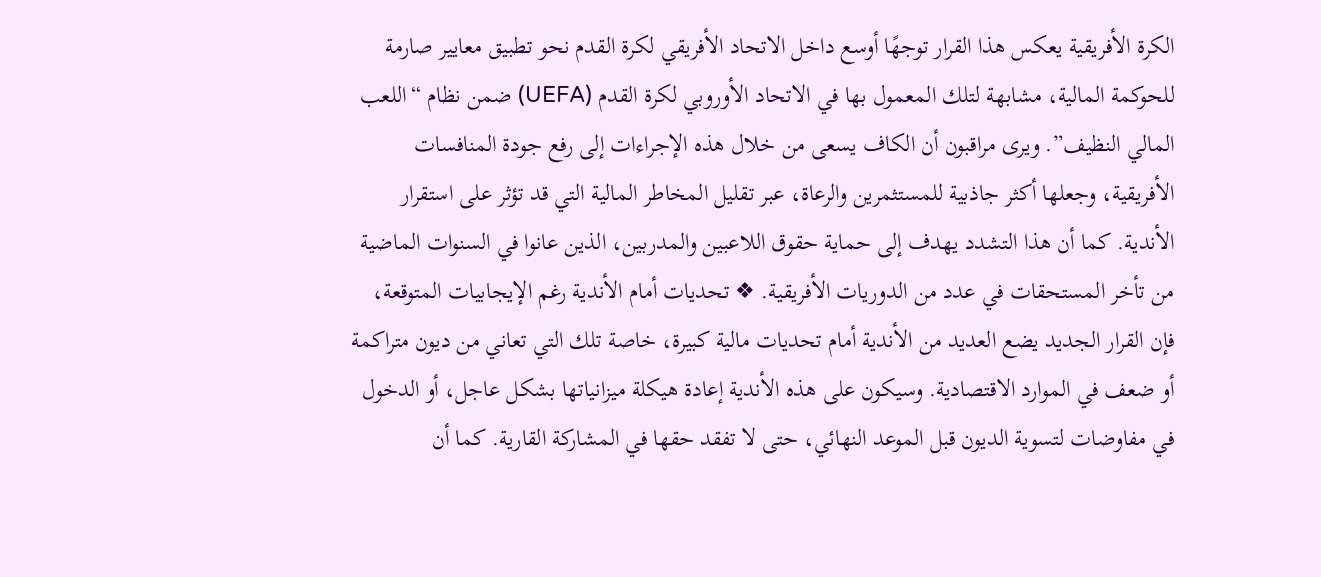الكرة الأفريقية يعكس هذا القرار توجهًا أوسع داخل الاتحاد الأفريقي لكرة القدم نحو تطبيق معايير صارمة للحوكمة المالية، مشابهة لتلك المعمول بها في الاتحاد الأوروبي لكرة القدم (UEFA) ضمن نظام “اللعب المالي النظيف”. ويرى مراقبون أن الكاف يسعى من خلال هذه الإجراءات إلى رفع جودة المنافسات الأفريقية، وجعلها أكثر جاذبية للمستثمرين والرعاة، عبر تقليل المخاطر المالية التي قد تؤثر على استقرار الأندية. كما أن هذا التشدد يهدف إلى حماية حقوق اللاعبين والمدربين، الذين عانوا في السنوات الماضية من تأخر المستحقات في عدد من الدوريات الأفريقية. ❖ تحديات أمام الأندية رغم الإيجابيات المتوقعة، فإن القرار الجديد يضع العديد من الأندية أمام تحديات مالية كبيرة، خاصة تلك التي تعاني من ديون متراكمة أو ضعف في الموارد الاقتصادية. وسيكون على هذه الأندية إعادة هيكلة ميزانياتها بشكل عاجل، أو الدخول في مفاوضات لتسوية الديون قبل الموعد النهائي، حتى لا تفقد حقها في المشاركة القارية. كما أن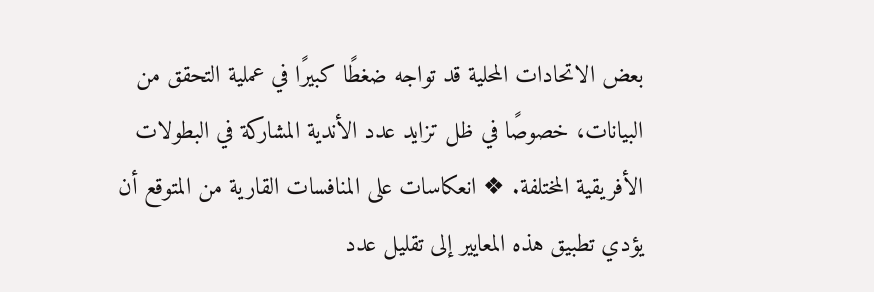بعض الاتحادات المحلية قد تواجه ضغطًا كبيرًا في عملية التحقق من البيانات، خصوصًا في ظل تزايد عدد الأندية المشاركة في البطولات الأفريقية المختلفة. ❖ انعكاسات على المنافسات القارية من المتوقع أن يؤدي تطبيق هذه المعايير إلى تقليل عدد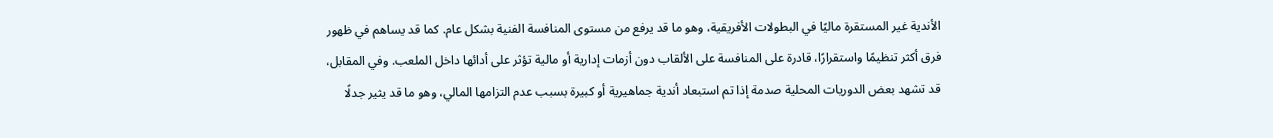الأندية غير المستقرة ماليًا في البطولات الأفريقية، وهو ما قد يرفع من مستوى المنافسة الفنية بشكل عام. كما قد يساهم في ظهور فرق أكثر تنظيمًا واستقرارًا، قادرة على المنافسة على الألقاب دون أزمات إدارية أو مالية تؤثر على أدائها داخل الملعب. وفي المقابل، قد تشهد بعض الدوريات المحلية صدمة إذا تم استبعاد أندية جماهيرية أو كبيرة بسبب عدم التزامها المالي، وهو ما قد يثير جدلًا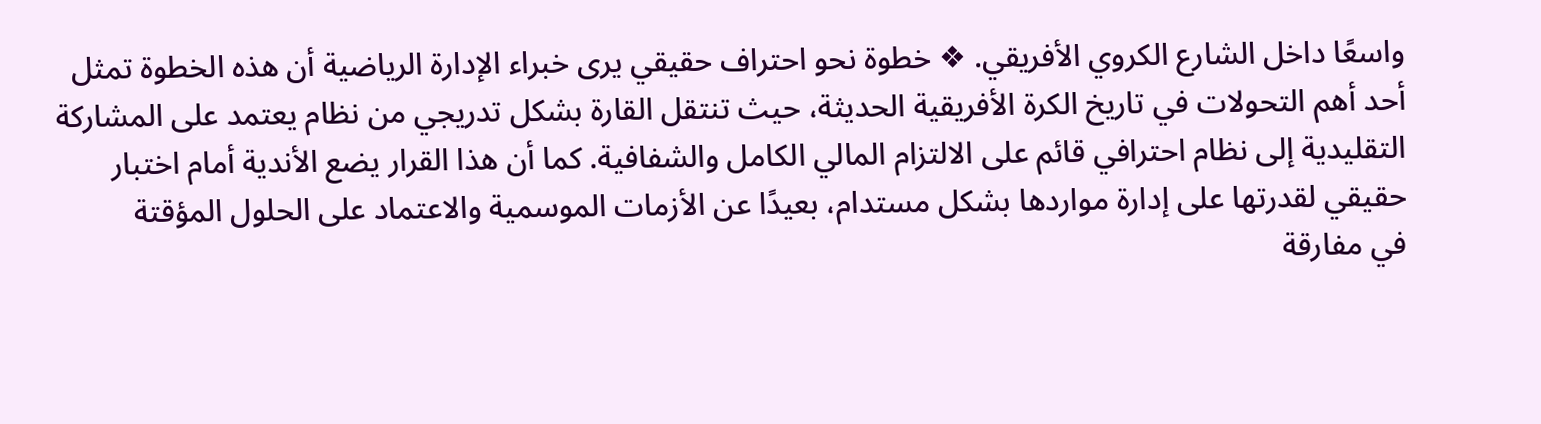واسعًا داخل الشارع الكروي الأفريقي. ❖ خطوة نحو احتراف حقيقي يرى خبراء الإدارة الرياضية أن هذه الخطوة تمثل أحد أهم التحولات في تاريخ الكرة الأفريقية الحديثة، حيث تنتقل القارة بشكل تدريجي من نظام يعتمد على المشاركة التقليدية إلى نظام احترافي قائم على الالتزام المالي الكامل والشفافية. كما أن هذا القرار يضع الأندية أمام اختبار حقيقي لقدرتها على إدارة مواردها بشكل مستدام، بعيدًا عن الأزمات الموسمية والاعتماد على الحلول المؤقتة
في مفارقة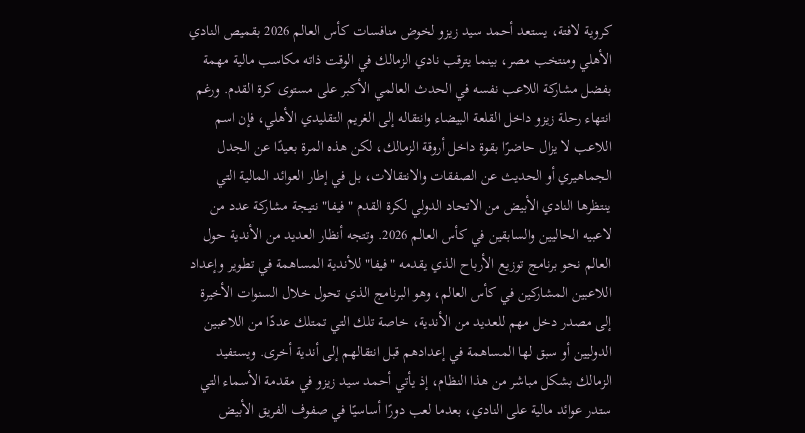كروية لافتة، يستعد أحمد سيد زيزو لخوض منافسات كأس العالم 2026 بقميص النادي الأهلي ومنتخب مصر، بينما يترقب نادي الزمالك في الوقت ذاته مكاسب مالية مهمة بفضل مشاركة اللاعب نفسه في الحدث العالمي الأكبر على مستوى كرة القدم. ورغم انتهاء رحلة زيزو داخل القلعة البيضاء وانتقاله إلى الغريم التقليدي الأهلي، فإن اسم اللاعب لا يزال حاضرًا بقوة داخل أروقة الزمالك، لكن هذه المرة بعيدًا عن الجدل الجماهيري أو الحديث عن الصفقات والانتقالات، بل في إطار العوائد المالية التي ينتظرها النادي الأبيض من الاتحاد الدولي لكرة القدم "فيفا" نتيجة مشاركة عدد من لاعبيه الحاليين والسابقين في كأس العالم 2026. وتتجه أنظار العديد من الأندية حول العالم نحو برنامج توزيع الأرباح الذي يقدمه "فيفا" للأندية المساهمة في تطوير وإعداد اللاعبين المشاركين في كأس العالم، وهو البرنامج الذي تحول خلال السنوات الأخيرة إلى مصدر دخل مهم للعديد من الأندية، خاصة تلك التي تمتلك عددًا من اللاعبين الدوليين أو سبق لها المساهمة في إعدادهم قبل انتقالهم إلى أندية أخرى. ويستفيد الزمالك بشكل مباشر من هذا النظام، إذ يأتي أحمد سيد زيزو في مقدمة الأسماء التي ستدر عوائد مالية على النادي، بعدما لعب دورًا أساسيًا في صفوف الفريق الأبيض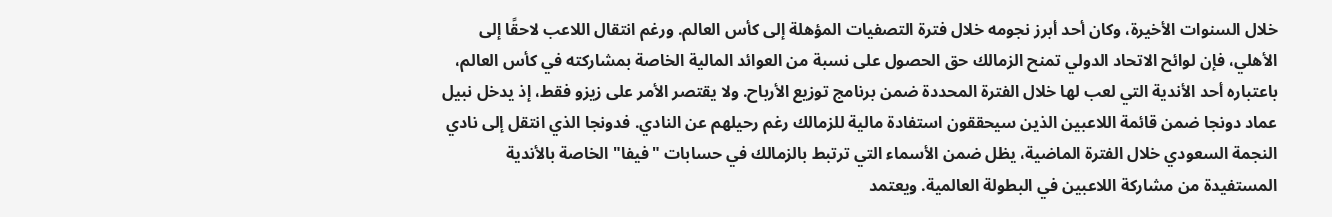خلال السنوات الأخيرة، وكان أحد أبرز نجومه خلال فترة التصفيات المؤهلة إلى كأس العالم. ورغم انتقال اللاعب لاحقًا إلى الأهلي، فإن لوائح الاتحاد الدولي تمنح الزمالك حق الحصول على نسبة من العوائد المالية الخاصة بمشاركته في كأس العالم، باعتباره أحد الأندية التي لعب لها خلال الفترة المحددة ضمن برنامج توزيع الأرباح. ولا يقتصر الأمر على زيزو فقط، إذ يدخل نبيل عماد دونجا ضمن قائمة اللاعبين الذين سيحققون استفادة مالية للزمالك رغم رحيلهم عن النادي. فدونجا الذي انتقل إلى نادي النجمة السعودي خلال الفترة الماضية، يظل ضمن الأسماء التي ترتبط بالزمالك في حسابات "فيفا" الخاصة بالأندية المستفيدة من مشاركة اللاعبين في البطولة العالمية. ويعتمد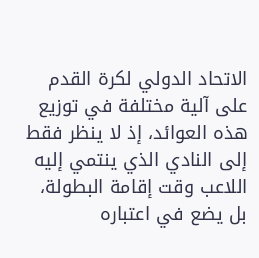الاتحاد الدولي لكرة القدم على آلية مختلفة في توزيع هذه العوائد، إذ لا ينظر فقط إلى النادي الذي ينتمي إليه اللاعب وقت إقامة البطولة، بل يضع في اعتباره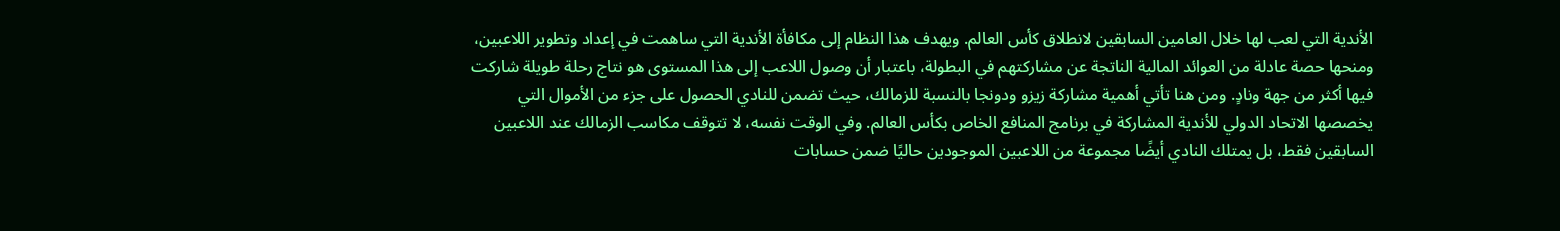الأندية التي لعب لها خلال العامين السابقين لانطلاق كأس العالم. ويهدف هذا النظام إلى مكافأة الأندية التي ساهمت في إعداد وتطوير اللاعبين، ومنحها حصة عادلة من العوائد المالية الناتجة عن مشاركتهم في البطولة، باعتبار أن وصول اللاعب إلى هذا المستوى هو نتاج رحلة طويلة شاركت فيها أكثر من جهة ونادٍ. ومن هنا تأتي أهمية مشاركة زيزو ودونجا بالنسبة للزمالك، حيث تضمن للنادي الحصول على جزء من الأموال التي يخصصها الاتحاد الدولي للأندية المشاركة في برنامج المنافع الخاص بكأس العالم. وفي الوقت نفسه، لا تتوقف مكاسب الزمالك عند اللاعبين السابقين فقط، بل يمتلك النادي أيضًا مجموعة من اللاعبين الموجودين حاليًا ضمن حسابات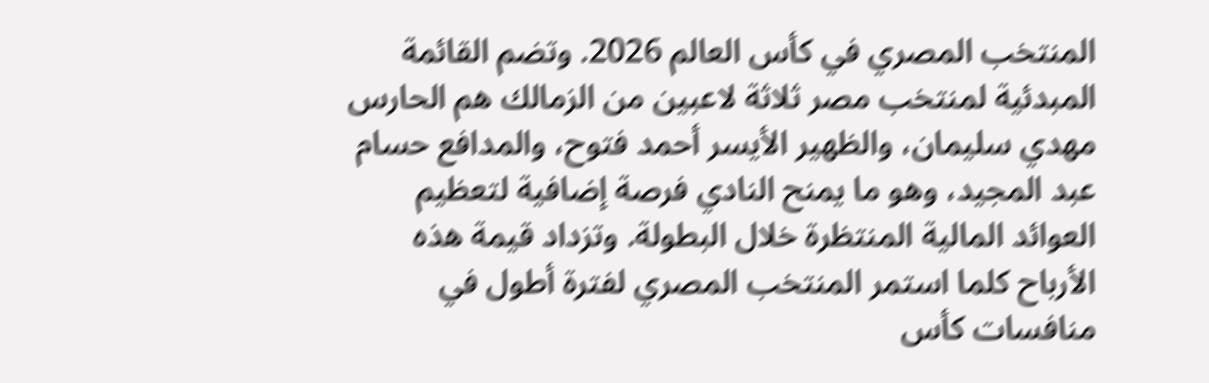المنتخب المصري في كأس العالم 2026. وتضم القائمة المبدئية لمنتخب مصر ثلاثة لاعبين من الزمالك هم الحارس مهدي سليمان، والظهير الأيسر أحمد فتوح، والمدافع حسام عبد المجيد، وهو ما يمنح النادي فرصة إضافية لتعظيم العوائد المالية المنتظرة خلال البطولة. وتزداد قيمة هذه الأرباح كلما استمر المنتخب المصري لفترة أطول في منافسات كأس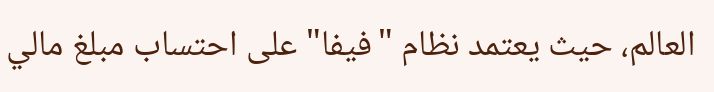العالم، حيث يعتمد نظام "فيفا" على احتساب مبلغ مالي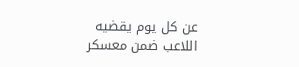عن كل يوم يقضيه اللاعب ضمن معسكر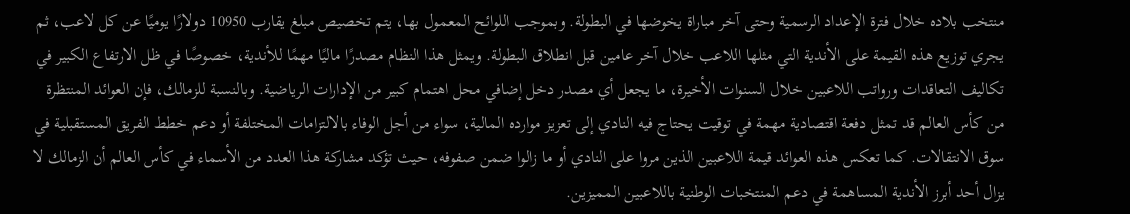منتخب بلاده خلال فترة الإعداد الرسمية وحتى آخر مباراة يخوضها في البطولة. وبموجب اللوائح المعمول بها، يتم تخصيص مبلغ يقارب 10950 دولارًا يوميًا عن كل لاعب، ثم يجري توزيع هذه القيمة على الأندية التي مثلها اللاعب خلال آخر عامين قبل انطلاق البطولة. ويمثل هذا النظام مصدرًا ماليًا مهمًا للأندية، خصوصًا في ظل الارتفاع الكبير في تكاليف التعاقدات ورواتب اللاعبين خلال السنوات الأخيرة، ما يجعل أي مصدر دخل إضافي محل اهتمام كبير من الإدارات الرياضية. وبالنسبة للزمالك، فإن العوائد المنتظرة من كأس العالم قد تمثل دفعة اقتصادية مهمة في توقيت يحتاج فيه النادي إلى تعزيز موارده المالية، سواء من أجل الوفاء بالالتزامات المختلفة أو دعم خطط الفريق المستقبلية في سوق الانتقالات. كما تعكس هذه العوائد قيمة اللاعبين الذين مروا على النادي أو ما زالوا ضمن صفوفه، حيث تؤكد مشاركة هذا العدد من الأسماء في كأس العالم أن الزمالك لا يزال أحد أبرز الأندية المساهمة في دعم المنتخبات الوطنية باللاعبين المميزين.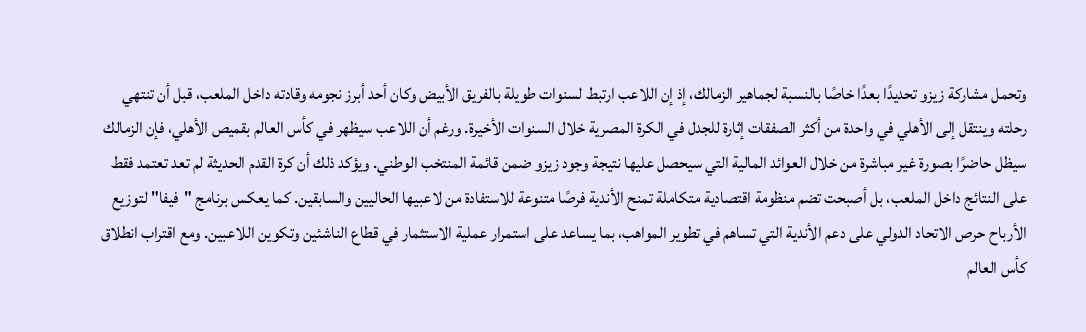وتحمل مشاركة زيزو تحديدًا بعدًا خاصًا بالنسبة لجماهير الزمالك، إذ إن اللاعب ارتبط لسنوات طويلة بالفريق الأبيض وكان أحد أبرز نجومه وقادته داخل الملعب، قبل أن تنتهي رحلته وينتقل إلى الأهلي في واحدة من أكثر الصفقات إثارة للجدل في الكرة المصرية خلال السنوات الأخيرة. ورغم أن اللاعب سيظهر في كأس العالم بقميص الأهلي، فإن الزمالك سيظل حاضرًا بصورة غير مباشرة من خلال العوائد المالية التي سيحصل عليها نتيجة وجود زيزو ضمن قائمة المنتخب الوطني. ويؤكد ذلك أن كرة القدم الحديثة لم تعد تعتمد فقط على النتائج داخل الملعب، بل أصبحت تضم منظومة اقتصادية متكاملة تمنح الأندية فرصًا متنوعة للاستفادة من لاعبيها الحاليين والسابقين. كما يعكس برنامج "فيفا" لتوزيع الأرباح حرص الاتحاد الدولي على دعم الأندية التي تساهم في تطوير المواهب، بما يساعد على استمرار عملية الاستثمار في قطاع الناشئين وتكوين اللاعبين. ومع اقتراب انطلاق كأس العالم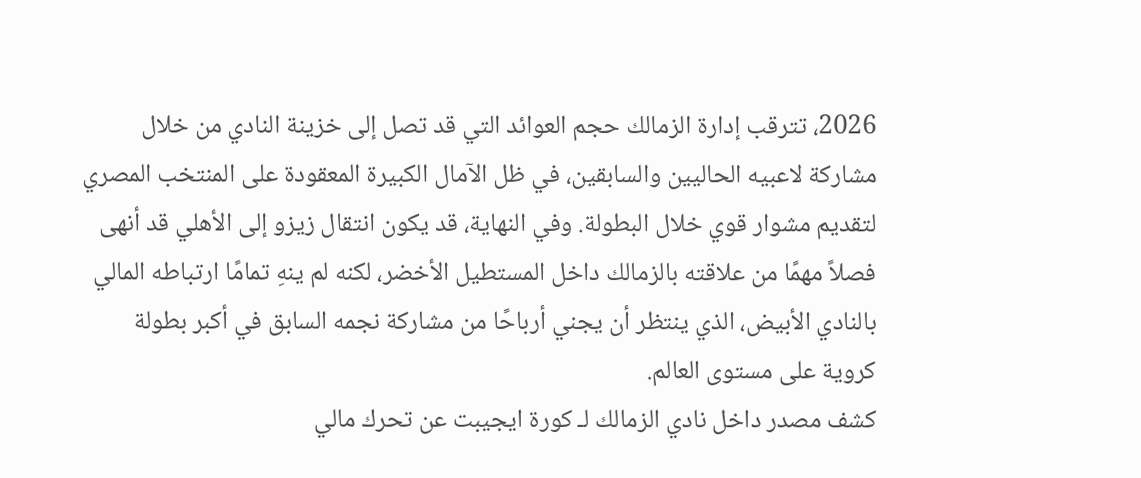2026، تترقب إدارة الزمالك حجم العوائد التي قد تصل إلى خزينة النادي من خلال مشاركة لاعبيه الحاليين والسابقين، في ظل الآمال الكبيرة المعقودة على المنتخب المصري لتقديم مشوار قوي خلال البطولة. وفي النهاية، قد يكون انتقال زيزو إلى الأهلي قد أنهى فصلاً مهمًا من علاقته بالزمالك داخل المستطيل الأخضر، لكنه لم ينهِ تمامًا ارتباطه المالي بالنادي الأبيض، الذي ينتظر أن يجني أرباحًا من مشاركة نجمه السابق في أكبر بطولة كروية على مستوى العالم.
كشف مصدر داخل نادي الزمالك لـ كورة ايجيبت عن تحرك مالي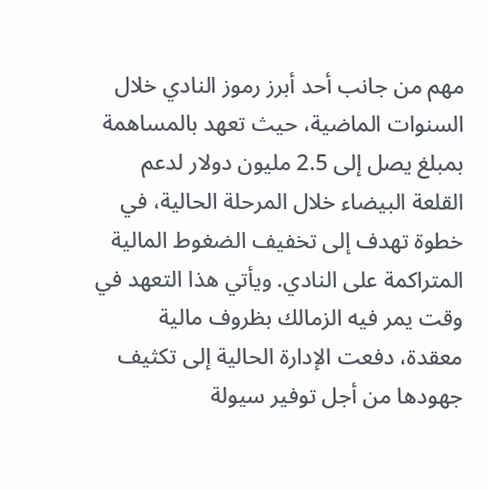مهم من جانب أحد أبرز رموز النادي خلال السنوات الماضية، حيث تعهد بالمساهمة بمبلغ يصل إلى 2.5 مليون دولار لدعم القلعة البيضاء خلال المرحلة الحالية، في خطوة تهدف إلى تخفيف الضغوط المالية المتراكمة على النادي. ويأتي هذا التعهد في وقت يمر فيه الزمالك بظروف مالية معقدة، دفعت الإدارة الحالية إلى تكثيف جهودها من أجل توفير سيولة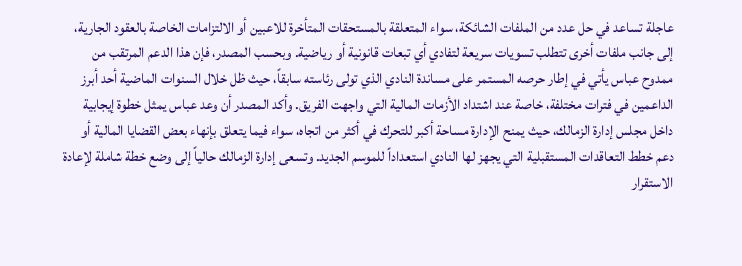عاجلة تساعد في حل عدد من الملفات الشائكة، سواء المتعلقة بالمستحقات المتأخرة للاعبين أو الالتزامات الخاصة بالعقود الجارية، إلى جانب ملفات أخرى تتطلب تسويات سريعة لتفادي أي تبعات قانونية أو رياضية. وبحسب المصدر، فإن هذا الدعم المرتقب من ممدوح عباس يأتي في إطار حرصه المستمر على مساندة النادي الذي تولى رئاسته سابقاً، حيث ظل خلال السنوات الماضية أحد أبرز الداعمين في فترات مختلفة، خاصة عند اشتداد الأزمات المالية التي واجهت الفريق. وأكد المصدر أن وعد عباس يمثل خطوة إيجابية داخل مجلس إدارة الزمالك، حيث يمنح الإدارة مساحة أكبر للتحرك في أكثر من اتجاه، سواء فيما يتعلق بإنهاء بعض القضايا المالية أو دعم خطط التعاقدات المستقبلية التي يجهز لها النادي استعداداً للموسم الجديد. وتسعى إدارة الزمالك حالياً إلى وضع خطة شاملة لإعادة الاستقرار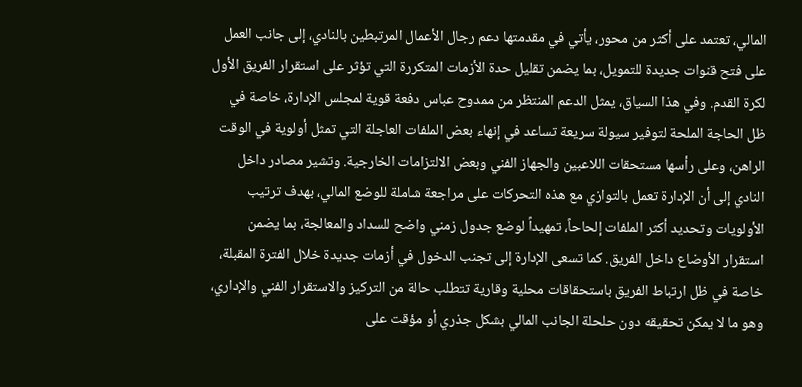المالي، تعتمد على أكثر من محور، يأتي في مقدمتها دعم رجال الأعمال المرتبطين بالنادي، إلى جانب العمل على فتح قنوات جديدة للتمويل، بما يضمن تقليل حدة الأزمات المتكررة التي تؤثر على استقرار الفريق الأول لكرة القدم. وفي هذا السياق، يمثل الدعم المنتظر من ممدوح عباس دفعة قوية لمجلس الإدارة، خاصة في ظل الحاجة الملحة لتوفير سيولة سريعة تساعد في إنهاء بعض الملفات العاجلة التي تمثل أولوية في الوقت الراهن، وعلى رأسها مستحقات اللاعبين والجهاز الفني وبعض الالتزامات الخارجية. وتشير مصادر داخل النادي إلى أن الإدارة تعمل بالتوازي مع هذه التحركات على مراجعة شاملة للوضع المالي، بهدف ترتيب الأولويات وتحديد أكثر الملفات إلحاحاً، تمهيداً لوضع جدول زمني واضح للسداد والمعالجة، بما يضمن استقرار الأوضاع داخل الفريق. كما تسعى الإدارة إلى تجنب الدخول في أزمات جديدة خلال الفترة المقبلة، خاصة في ظل ارتباط الفريق باستحقاقات محلية وقارية تتطلب حالة من التركيز والاستقرار الفني والإداري، وهو ما لا يمكن تحقيقه دون حلحلة الجانب المالي بشكل جذري أو مؤقت على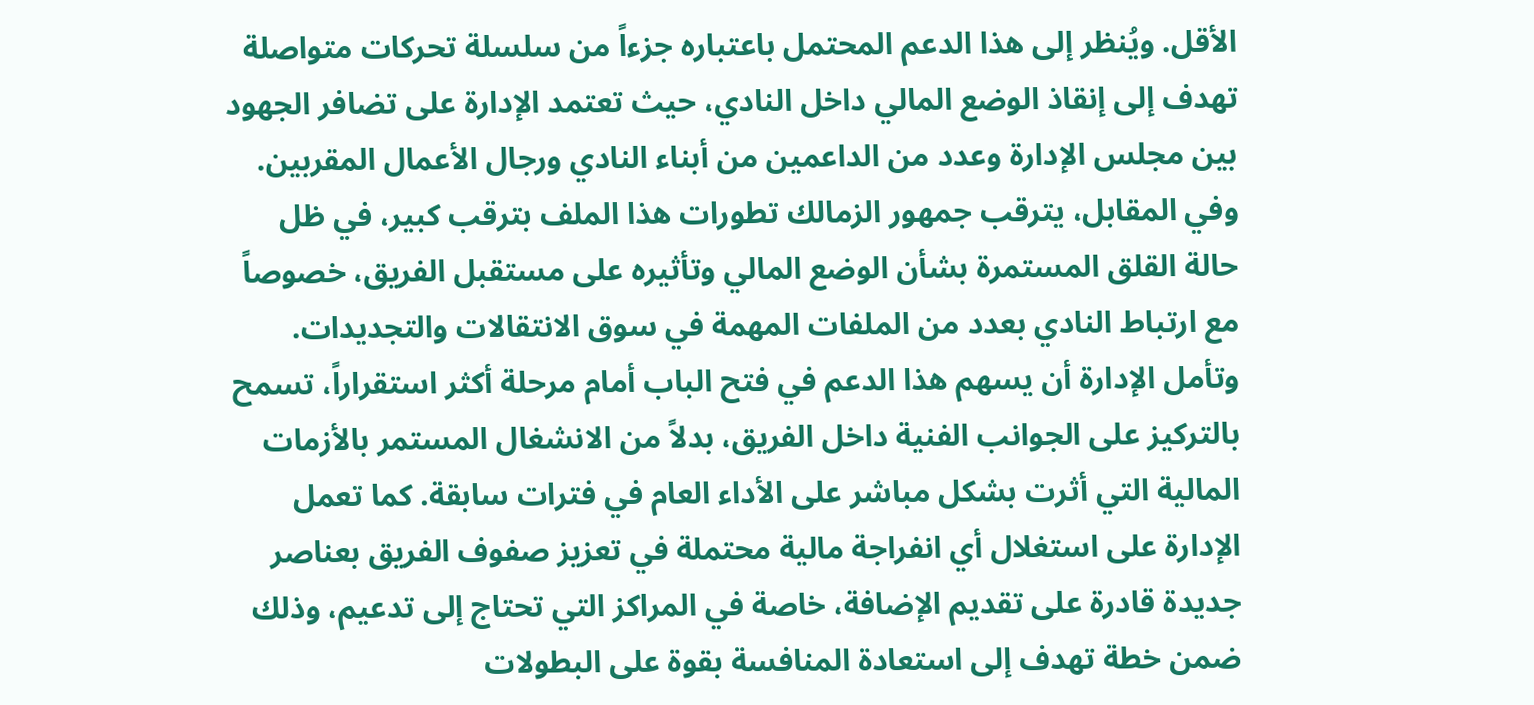الأقل. ويُنظر إلى هذا الدعم المحتمل باعتباره جزءاً من سلسلة تحركات متواصلة تهدف إلى إنقاذ الوضع المالي داخل النادي، حيث تعتمد الإدارة على تضافر الجهود بين مجلس الإدارة وعدد من الداعمين من أبناء النادي ورجال الأعمال المقربين. وفي المقابل، يترقب جمهور الزمالك تطورات هذا الملف بترقب كبير، في ظل حالة القلق المستمرة بشأن الوضع المالي وتأثيره على مستقبل الفريق، خصوصاً مع ارتباط النادي بعدد من الملفات المهمة في سوق الانتقالات والتجديدات. وتأمل الإدارة أن يسهم هذا الدعم في فتح الباب أمام مرحلة أكثر استقراراً، تسمح بالتركيز على الجوانب الفنية داخل الفريق، بدلاً من الانشغال المستمر بالأزمات المالية التي أثرت بشكل مباشر على الأداء العام في فترات سابقة. كما تعمل الإدارة على استغلال أي انفراجة مالية محتملة في تعزيز صفوف الفريق بعناصر جديدة قادرة على تقديم الإضافة، خاصة في المراكز التي تحتاج إلى تدعيم، وذلك ضمن خطة تهدف إلى استعادة المنافسة بقوة على البطولات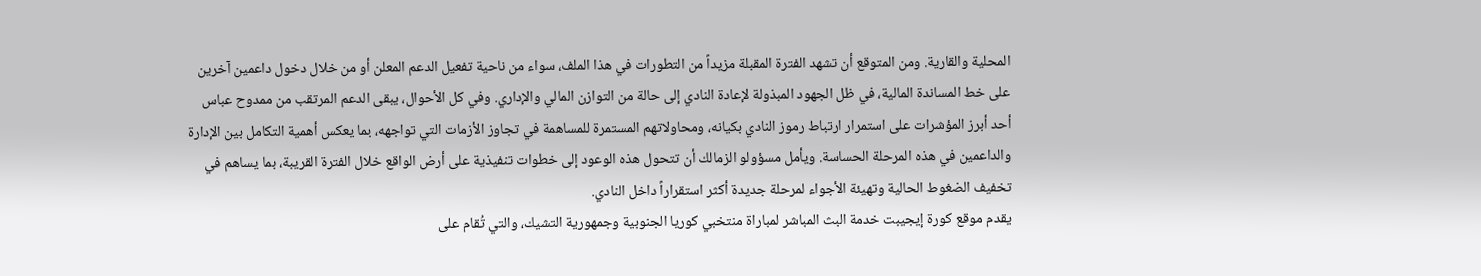المحلية والقارية. ومن المتوقع أن تشهد الفترة المقبلة مزيداً من التطورات في هذا الملف، سواء من ناحية تفعيل الدعم المعلن أو من خلال دخول داعمين آخرين على خط المساندة المالية، في ظل الجهود المبذولة لإعادة النادي إلى حالة من التوازن المالي والإداري. وفي كل الأحوال، يبقى الدعم المرتقب من ممدوح عباس أحد أبرز المؤشرات على استمرار ارتباط رموز النادي بكيانه، ومحاولاتهم المستمرة للمساهمة في تجاوز الأزمات التي تواجهه، بما يعكس أهمية التكامل بين الإدارة والداعمين في هذه المرحلة الحساسة. ويأمل مسؤولو الزمالك أن تتحول هذه الوعود إلى خطوات تنفيذية على أرض الواقع خلال الفترة القريبة، بما يساهم في تخفيف الضغوط الحالية وتهيئة الأجواء لمرحلة جديدة أكثر استقراراً داخل النادي.
يقدم موقع كورة إيجيبت خدمة البث المباشر لمباراة منتخبي كوريا الجنوبية وجمهورية التشيك، والتي تُقام على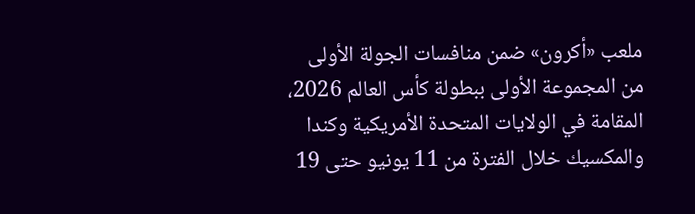ملعب «أكرون» ضمن منافسات الجولة الأولى من المجموعة الأولى ببطولة كأس العالم 2026، المقامة في الولايات المتحدة الأمريكية وكندا والمكسيك خلال الفترة من 11 يونيو حتى 19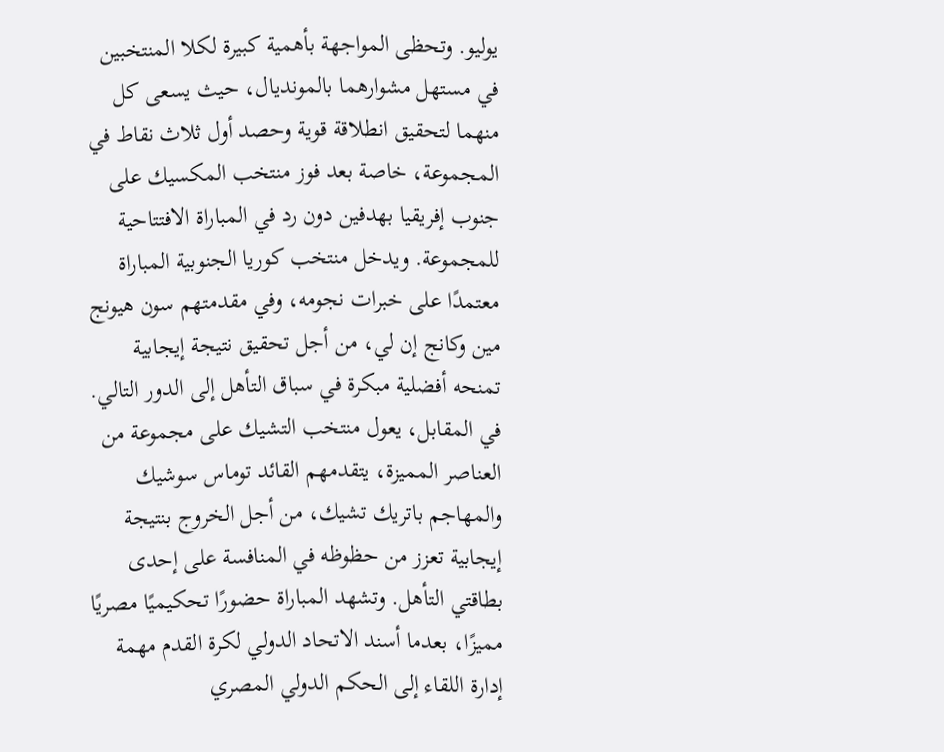يوليو. وتحظى المواجهة بأهمية كبيرة لكلا المنتخبين في مستهل مشوارهما بالمونديال، حيث يسعى كل منهما لتحقيق انطلاقة قوية وحصد أول ثلاث نقاط في المجموعة، خاصة بعد فوز منتخب المكسيك على جنوب إفريقيا بهدفين دون رد في المباراة الافتتاحية للمجموعة. ويدخل منتخب كوريا الجنوبية المباراة معتمدًا على خبرات نجومه، وفي مقدمتهم سون هيونج مين وكانج إن لي، من أجل تحقيق نتيجة إيجابية تمنحه أفضلية مبكرة في سباق التأهل إلى الدور التالي. في المقابل، يعول منتخب التشيك على مجموعة من العناصر المميزة، يتقدمهم القائد توماس سوشيك والمهاجم باتريك تشيك، من أجل الخروج بنتيجة إيجابية تعزز من حظوظه في المنافسة على إحدى بطاقتي التأهل. وتشهد المباراة حضورًا تحكيميًا مصريًا مميزًا، بعدما أسند الاتحاد الدولي لكرة القدم مهمة إدارة اللقاء إلى الحكم الدولي المصري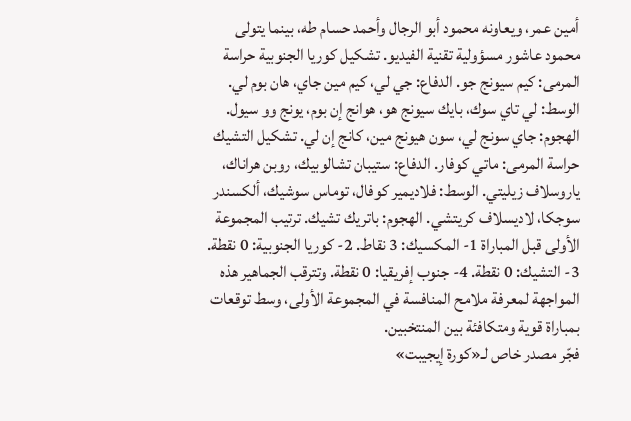أمين عمر، ويعاونه محمود أبو الرجال وأحمد حسام طه، بينما يتولى محمود عاشور مسؤولية تقنية الفيديو. تشكيل كوريا الجنوبية حراسة المرمى: كيم سيونج جو. الدفاع: جي لي، كيم مين جاي، هان بوم لي. الوسط: لي تاي سوك، بايك سيونج هو، هوانج إن بوم، يونج وو سيول. الهجوم: جاي سونج لي، سون هيونج مين، كانج إن لي. تشكيل التشيك حراسة المرمى: ماتي كوفار. الدفاع: ستيبان تشالوبيك، روبن هراناك، ياروسلاف زيليتي. الوسط: فلاديمير كوفال، توماس سوشيك، ألكسندر سوجكا، لاديسلاف كريتشي. الهجوم: باتريك تشيك. ترتيب المجموعة الأولى قبل المباراة 1- المكسيك: 3 نقاط. 2- كوريا الجنوبية: 0 نقطة. 3- التشيك: 0 نقطة. 4- جنوب إفريقيا: 0 نقطة. وتترقب الجماهير هذه المواجهة لمعرفة ملامح المنافسة في المجموعة الأولى، وسط توقعات بمباراة قوية ومتكافئة بين المنتخبين.
فجّر مصدر خاص لـ«كورة إيجيبت»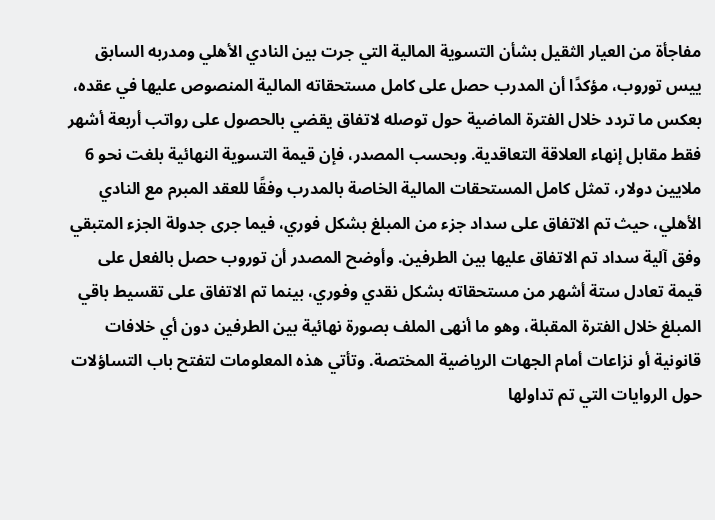مفاجأة من العيار الثقيل بشأن التسوية المالية التي جرت بين النادي الأهلي ومدربه السابق ييس توروب، مؤكدًا أن المدرب حصل على كامل مستحقاته المالية المنصوص عليها في عقده، بعكس ما تردد خلال الفترة الماضية حول توصله لاتفاق يقضي بالحصول على رواتب أربعة أشهر فقط مقابل إنهاء العلاقة التعاقدية. وبحسب المصدر، فإن قيمة التسوية النهائية بلغت نحو 6 ملايين دولار، تمثل كامل المستحقات المالية الخاصة بالمدرب وفقًا للعقد المبرم مع النادي الأهلي، حيث تم الاتفاق على سداد جزء من المبلغ بشكل فوري، فيما جرى جدولة الجزء المتبقي وفق آلية سداد تم الاتفاق عليها بين الطرفين. وأوضح المصدر أن توروب حصل بالفعل على قيمة تعادل ستة أشهر من مستحقاته بشكل نقدي وفوري، بينما تم الاتفاق على تقسيط باقي المبلغ خلال الفترة المقبلة، وهو ما أنهى الملف بصورة نهائية بين الطرفين دون أي خلافات قانونية أو نزاعات أمام الجهات الرياضية المختصة. وتأتي هذه المعلومات لتفتح باب التساؤلات حول الروايات التي تم تداولها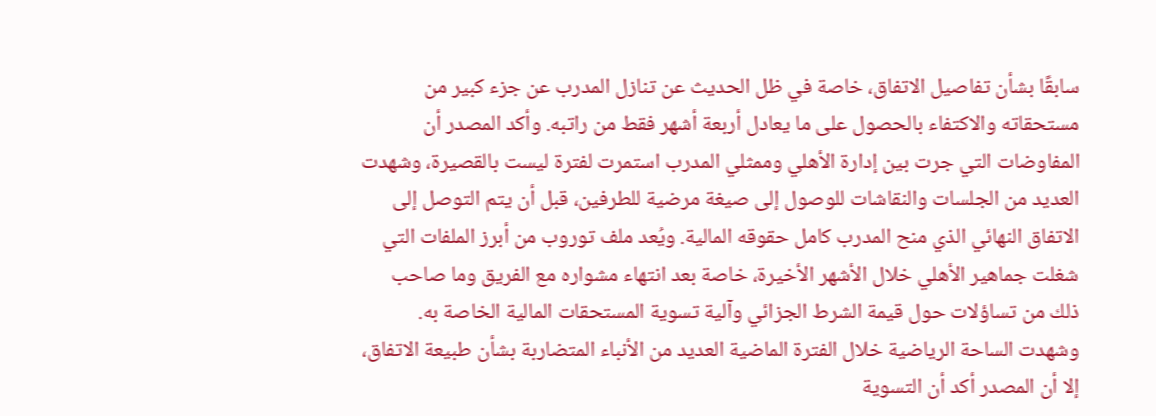سابقًا بشأن تفاصيل الاتفاق، خاصة في ظل الحديث عن تنازل المدرب عن جزء كبير من مستحقاته والاكتفاء بالحصول على ما يعادل أربعة أشهر فقط من راتبه. وأكد المصدر أن المفاوضات التي جرت بين إدارة الأهلي وممثلي المدرب استمرت لفترة ليست بالقصيرة، وشهدت العديد من الجلسات والنقاشات للوصول إلى صيغة مرضية للطرفين، قبل أن يتم التوصل إلى الاتفاق النهائي الذي منح المدرب كامل حقوقه المالية. ويُعد ملف توروب من أبرز الملفات التي شغلت جماهير الأهلي خلال الأشهر الأخيرة، خاصة بعد انتهاء مشواره مع الفريق وما صاحب ذلك من تساؤلات حول قيمة الشرط الجزائي وآلية تسوية المستحقات المالية الخاصة به. وشهدت الساحة الرياضية خلال الفترة الماضية العديد من الأنباء المتضاربة بشأن طبيعة الاتفاق، إلا أن المصدر أكد أن التسوية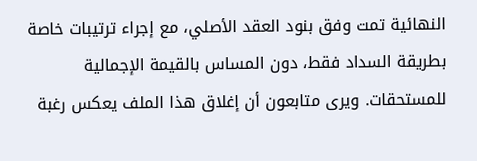النهائية تمت وفق بنود العقد الأصلي، مع إجراء ترتيبات خاصة بطريقة السداد فقط، دون المساس بالقيمة الإجمالية للمستحقات. ويرى متابعون أن إغلاق هذا الملف يعكس رغبة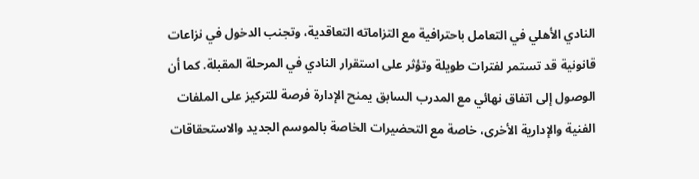النادي الأهلي في التعامل باحترافية مع التزاماته التعاقدية، وتجنب الدخول في نزاعات قانونية قد تستمر لفترات طويلة وتؤثر على استقرار النادي في المرحلة المقبلة. كما أن الوصول إلى اتفاق نهائي مع المدرب السابق يمنح الإدارة فرصة للتركيز على الملفات الفنية والإدارية الأخرى، خاصة مع التحضيرات الخاصة بالموسم الجديد والاستحقاقات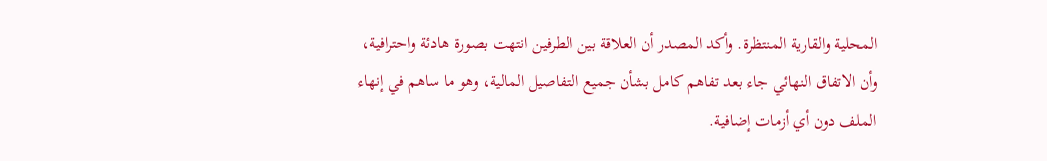المحلية والقارية المنتظرة. وأكد المصدر أن العلاقة بين الطرفين انتهت بصورة هادئة واحترافية، وأن الاتفاق النهائي جاء بعد تفاهم كامل بشأن جميع التفاصيل المالية، وهو ما ساهم في إنهاء الملف دون أي أزمات إضافية.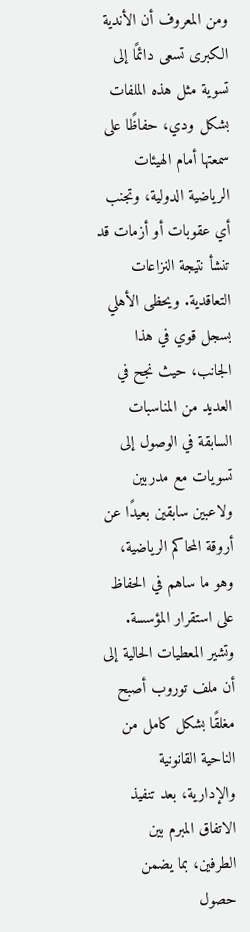ومن المعروف أن الأندية الكبرى تسعى دائمًا إلى تسوية مثل هذه الملفات بشكل ودي، حفاظًا على سمعتها أمام الهيئات الرياضية الدولية، وتجنب أي عقوبات أو أزمات قد تنشأ نتيجة النزاعات التعاقدية. ويحظى الأهلي بسجل قوي في هذا الجانب، حيث نجح في العديد من المناسبات السابقة في الوصول إلى تسويات مع مدربين ولاعبين سابقين بعيدًا عن أروقة المحاكم الرياضية، وهو ما ساهم في الحفاظ على استقرار المؤسسة. وتشير المعطيات الحالية إلى أن ملف توروب أصبح مغلقًا بشكل كامل من الناحية القانونية والإدارية، بعد تنفيذ الاتفاق المبرم بين الطرفين، بما يضمن حصول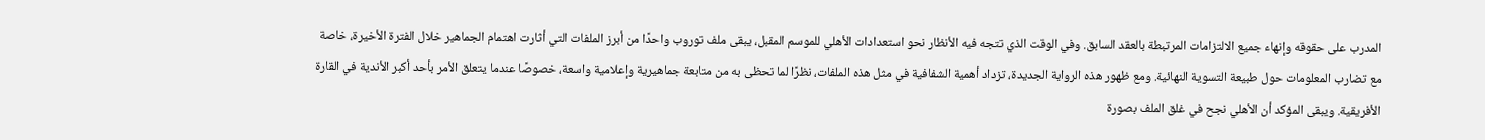المدرب على حقوقه وإنهاء جميع الالتزامات المرتبطة بالعقد السابق. وفي الوقت الذي تتجه فيه الأنظار نحو استعدادات الأهلي للموسم المقبل، يبقى ملف توروب واحدًا من أبرز الملفات التي أثارت اهتمام الجماهير خلال الفترة الأخيرة، خاصة مع تضارب المعلومات حول طبيعة التسوية النهائية. ومع ظهور هذه الرواية الجديدة، تزداد أهمية الشفافية في مثل هذه الملفات، نظرًا لما تحظى به من متابعة جماهيرية وإعلامية واسعة، خصوصًا عندما يتعلق الأمر بأحد أكبر الأندية في القارة الأفريقية. ويبقى المؤكد أن الأهلي نجح في غلق الملف بصورة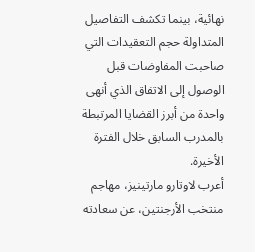نهائية، بينما تكشف التفاصيل المتداولة حجم التعقيدات التي صاحبت المفاوضات قبل الوصول إلى الاتفاق الذي أنهى واحدة من أبرز القضايا المرتبطة بالمدرب السابق خلال الفترة الأخيرة.
أعرب لاوتارو مارتينيز، مهاجم منتخب الأرجنتين، عن سعادته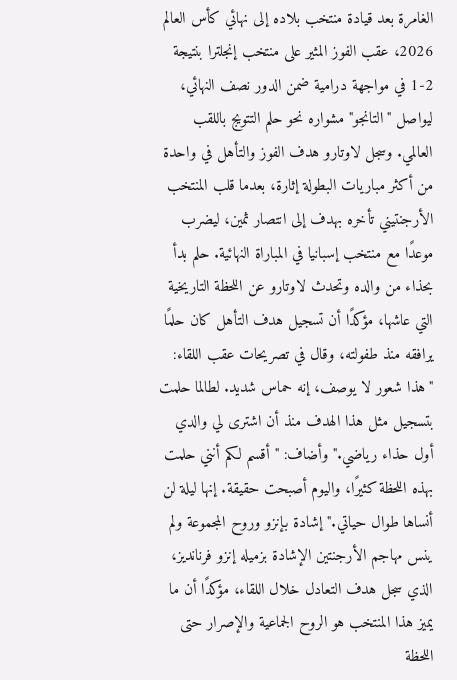الغامرة بعد قيادة منتخب بلاده إلى نهائي كأس العالم 2026، عقب الفوز المثير على منتخب إنجلترا بنتيجة 2-1 في مواجهة درامية ضمن الدور نصف النهائي، ليواصل "التانجو" مشواره نحو حلم التتويج باللقب العالمي. وسجل لاوتارو هدف الفوز والتأهل في واحدة من أكثر مباريات البطولة إثارة، بعدما قلب المنتخب الأرجنتيني تأخره بهدف إلى انتصار ثمين، ليضرب موعدًا مع منتخب إسبانيا في المباراة النهائية. حلم بدأ بحذاء من والده وتحدث لاوتارو عن اللحظة التاريخية التي عاشها، مؤكدًا أن تسجيل هدف التأهل كان حلمًا يرافقه منذ طفولته، وقال في تصريحات عقب اللقاء: "هذا شعور لا يوصف، إنه حماس شديد. لطالما حلمت بتسجيل مثل هذا الهدف منذ أن اشترى لي والدي أول حذاء رياضي." وأضاف: "أقسم لكم أنني حلمت بهذه اللحظة كثيرًا، واليوم أصبحت حقيقة. إنها ليلة لن أنساها طوال حياتي." إشادة بإنزو وروح المجموعة ولم ينس مهاجم الأرجنتين الإشادة بزميله إنزو فرنانديز، الذي سجل هدف التعادل خلال اللقاء، مؤكدًا أن ما يميز هذا المنتخب هو الروح الجماعية والإصرار حتى اللحظة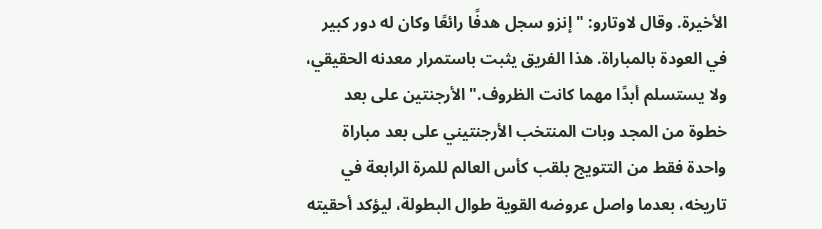الأخيرة. وقال لاوتارو: "إنزو سجل هدفًا رائعًا وكان له دور كبير في العودة بالمباراة. هذا الفريق يثبت باستمرار معدنه الحقيقي، ولا يستسلم أبدًا مهما كانت الظروف." الأرجنتين على بعد خطوة من المجد وبات المنتخب الأرجنتيني على بعد مباراة واحدة فقط من التتويج بلقب كأس العالم للمرة الرابعة في تاريخه، بعدما واصل عروضه القوية طوال البطولة، ليؤكد أحقيته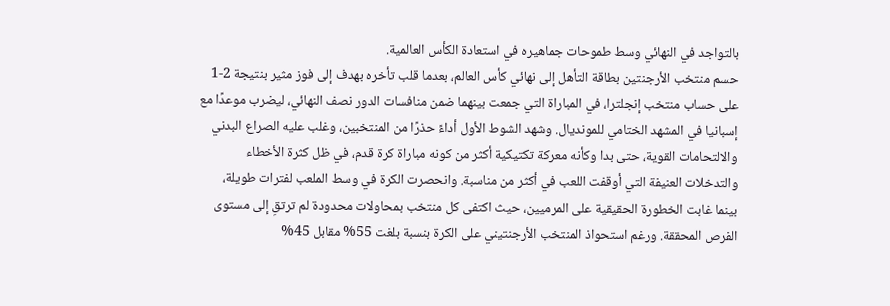بالتواجد في النهائي وسط طموحات جماهيره في استعادة الكأس العالمية.
حسم منتخب الأرجنتين بطاقة التأهل إلى نهائي كأس العالم، بعدما قلب تأخره بهدف إلى فوز مثير بنتيجة 2-1 على حساب منتخب إنجلترا، في المباراة التي جمعت بينهما ضمن منافسات الدور نصف النهائي، ليضرب موعدًا مع إسبانيا في المشهد الختامي للمونديال. وشهد الشوط الأول أداءً حذرًا من المنتخبين، وغلب عليه الصراع البدني والالتحامات القوية، حتى بدا وكأنه معركة تكتيكية أكثر من كونه مباراة كرة قدم، في ظل كثرة الأخطاء والتدخلات العنيفة التي أوقفت اللعب في أكثر من مناسبة. وانحصرت الكرة في وسط الملعب لفترات طويلة، بينما غابت الخطورة الحقيقية على المرميين، حيث اكتفى كل منتخب بمحاولات محدودة لم ترتقِ إلى مستوى الفرص المحققة. ورغم استحواذ المنتخب الأرجنتيني على الكرة بنسبة بلغت 55% مقابل 45%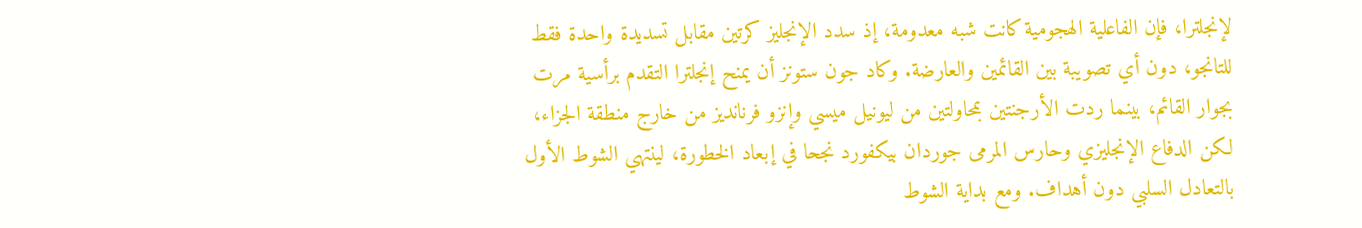لإنجلترا، فإن الفاعلية الهجومية كانت شبه معدومة، إذ سدد الإنجليز كرتين مقابل تسديدة واحدة فقط للتانجو، دون أي تصويبة بين القائمين والعارضة. وكاد جون ستونز أن يمنح إنجلترا التقدم برأسية مرت بجوار القائم، بينما ردت الأرجنتين بمحاولتين من ليونيل ميسي وإنزو فرنانديز من خارج منطقة الجزاء، لكن الدفاع الإنجليزي وحارس المرمى جوردان بيكفورد نجحا في إبعاد الخطورة، لينتهي الشوط الأول بالتعادل السلبي دون أهداف. ومع بداية الشوط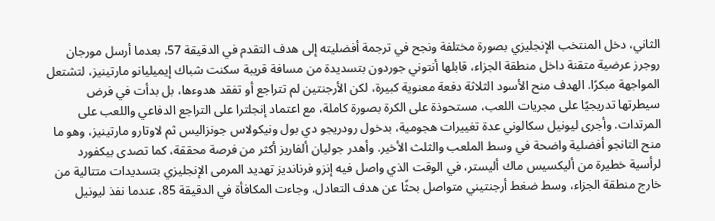الثاني، دخل المنتخب الإنجليزي بصورة مختلفة ونجح في ترجمة أفضليته إلى هدف التقدم في الدقيقة 57، بعدما أرسل مورجان روجرز عرضية متقنة داخل منطقة الجزاء، قابلها أنتوني جوردون بتسديدة من مسافة قريبة سكنت شباك إيميليانو مارتينيز، لتشتعل المواجهة مبكرًا. الهدف منح الأسود الثلاثة دفعة معنوية كبيرة، لكن الأرجنتين لم تتراجع أو تفقد هدوءها، بل بدأت في فرض سيطرتها تدريجيًا على مجريات اللعب، مستحوذة على الكرة بصورة كاملة، مع اعتماد إنجلترا على التراجع الدفاعي واللعب على المرتدات. وأجرى ليونيل سكالوني عدة تغييرات هجومية، بدخول رودريجو دي بول ونيكولاس جونزاليس ثم لاوتارو مارتينيز، وهو ما منح التانجو أفضلية واضحة في وسط الملعب والثلث الأخير. وأهدر جوليان ألفاريز أكثر من فرصة محققة، كما تصدى بيكفورد لرأسية خطيرة من أليكسيس ماك أليستر، في الوقت الذي واصل فيه إنزو فرنانديز تهديد المرمى الإنجليزي بتسديدات متتالية من خارج منطقة الجزاء، وسط ضغط أرجنتيني متواصل بحثًا عن هدف التعادل. وجاءت المكافأة في الدقيقة 85، عندما نفذ ليونيل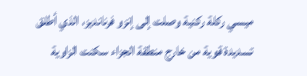ميسي ركلة ركنية وصلت إلى إنزو فرنانديز، الذي أطلق تسديدة قوية من خارج منطقة الجزاء سكنت الزاوية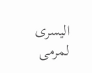اليسرى لمرمى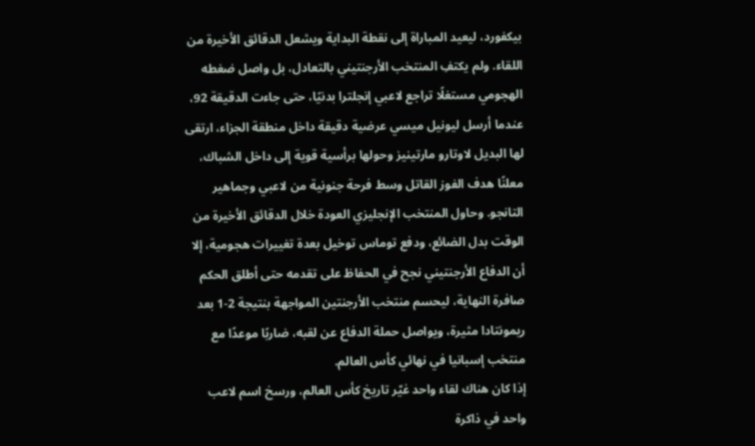بيكفورد، ليعيد المباراة إلى نقطة البداية ويشعل الدقائق الأخيرة من اللقاء. ولم يكتفِ المنتخب الأرجنتيني بالتعادل، بل واصل ضغطه الهجومي مستغلًا تراجع لاعبي إنجلترا بدنيًا، حتى جاءت الدقيقة 92، عندما أرسل ليونيل ميسي عرضية دقيقة داخل منطقة الجزاء، ارتقى لها البديل لاوتارو مارتينيز وحولها برأسية قوية إلى داخل الشباك، معلنًا هدف الفوز القاتل وسط فرحة جنونية من لاعبي وجماهير التانجو. وحاول المنتخب الإنجليزي العودة خلال الدقائق الأخيرة من الوقت بدل الضائع، ودفع توماس توخيل بعدة تغييرات هجومية، إلا أن الدفاع الأرجنتيني نجح في الحفاظ على تقدمه حتى أطلق الحكم صافرة النهاية، ليحسم منتخب الأرجنتين المواجهة بنتيجة 2-1 بعد ريمونتادا مثيرة، ويواصل حملة الدفاع عن لقبه، ضاربًا موعدًا مع منتخب إسبانيا في نهائي كأس العالم.
إذا كان هناك لقاء واحد غيّر تاريخ كأس العالم، ورسخ اسم لاعب واحد في ذاكرة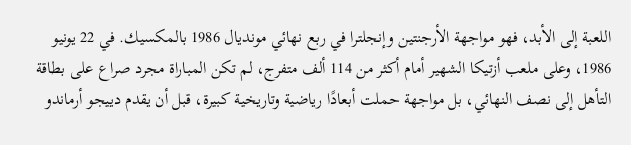اللعبة إلى الأبد، فهو مواجهة الأرجنتين وإنجلترا في ربع نهائي مونديال 1986 بالمكسيك. في 22 يونيو 1986، وعلى ملعب أزتيكا الشهير أمام أكثر من 114 ألف متفرج، لم تكن المباراة مجرد صراع على بطاقة التأهل إلى نصف النهائي، بل مواجهة حملت أبعادًا رياضية وتاريخية كبيرة، قبل أن يقدم دييجو أرماندو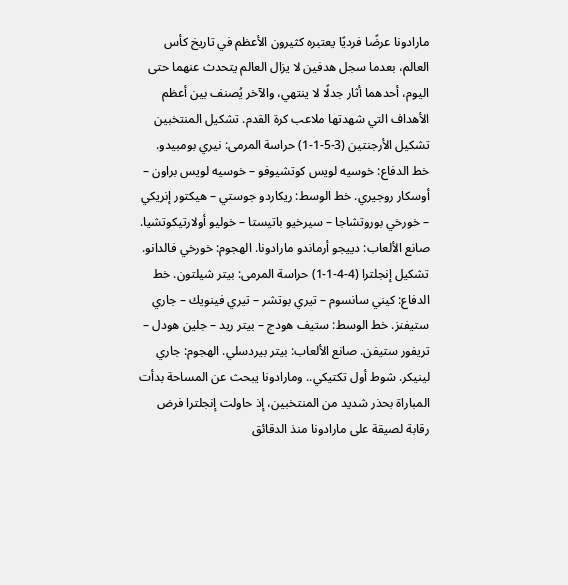مارادونا عرضًا فرديًا يعتبره كثيرون الأعظم في تاريخ كأس العالم، بعدما سجل هدفين لا يزال العالم يتحدث عنهما حتى اليوم، أحدهما أثار جدلًا لا ينتهي، والآخر يُصنف بين أعظم الأهداف التي شهدتها ملاعب كرة القدم. تشكيل المنتخبين تشكيل الأرجنتين (3-5-1-1) حراسة المرمى: نيري بومبيدو. خط الدفاع: خوسيه لويس كوتشيوفو – خوسيه لويس براون – أوسكار روجيري. خط الوسط: ريكاردو جوستي – هيكتور إنريكي – خورخي بوروتشاجا – سيرخيو باتيستا – خوليو أولارتيكوتشيا. صانع الألعاب: دييجو أرماندو مارادونا. الهجوم: خورخي فالدانو. تشكيل إنجلترا (4-4-1-1) حراسة المرمى: بيتر شيلتون. خط الدفاع: كيني سانسوم – تيري بوتشر – تيري فينويك – جاري ستيفنز. خط الوسط: ستيف هودج – بيتر ريد – جلين هودل – تريفور ستيفن. صانع الألعاب: بيتر بيردسلي. الهجوم: جاري لينيكر. شوط أول تكتيكي.. ومارادونا يبحث عن المساحة بدأت المباراة بحذر شديد من المنتخبين، إذ حاولت إنجلترا فرض رقابة لصيقة على مارادونا منذ الدقائق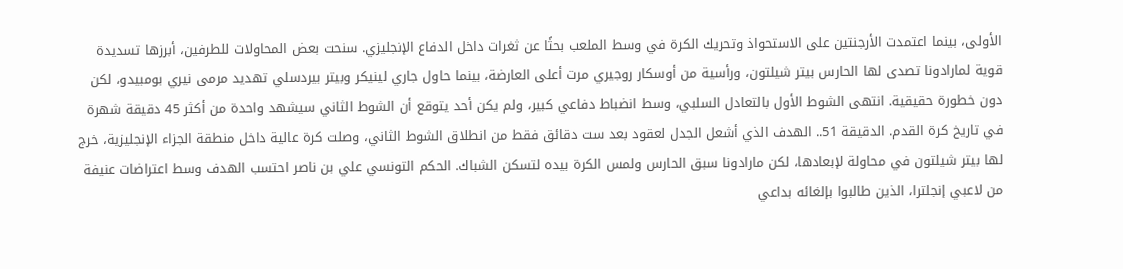الأولى، بينما اعتمدت الأرجنتين على الاستحواذ وتحريك الكرة في وسط الملعب بحثًا عن ثغرات داخل الدفاع الإنجليزي. سنحت بعض المحاولات للطرفين، أبرزها تسديدة قوية لمارادونا تصدى لها الحارس بيتر شيلتون، ورأسية من أوسكار روجيري مرت أعلى العارضة، بينما حاول جاري لينيكر وبيتر بيردسلي تهديد مرمى نيري بومبيدو، لكن دون خطورة حقيقية. انتهى الشوط الأول بالتعادل السلبي، وسط انضباط دفاعي كبير، ولم يكن أحد يتوقع أن الشوط الثاني سيشهد واحدة من أكثر 45 دقيقة شهرة في تاريخ كرة القدم. الدقيقة 51.. الهدف الذي أشعل الجدل لعقود بعد ست دقائق فقط من انطلاق الشوط الثاني، وصلت كرة عالية داخل منطقة الجزاء الإنجليزية، خرج لها بيتر شيلتون في محاولة لإبعادها، لكن مارادونا سبق الحارس ولمس الكرة بيده لتسكن الشباك. الحكم التونسي علي بن ناصر احتسب الهدف وسط اعتراضات عنيفة من لاعبي إنجلترا، الذين طالبوا بإلغائه بداعي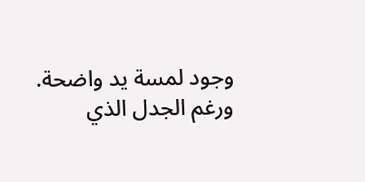وجود لمسة يد واضحة. ورغم الجدل الذي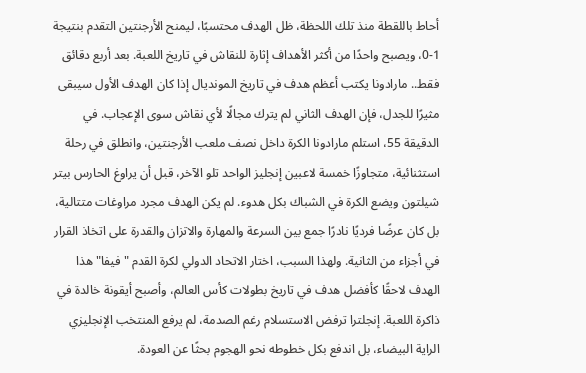أحاط باللقطة منذ تلك اللحظة، ظل الهدف محتسبًا، ليمنح الأرجنتين التقدم بنتيجة 1-0، ويصبح واحدًا من أكثر الأهداف إثارة للنقاش في تاريخ اللعبة. بعد أربع دقائق فقط.. مارادونا يكتب أعظم هدف في تاريخ المونديال إذا كان الهدف الأول سيبقى مثيرًا للجدل، فإن الهدف الثاني لم يترك مجالًا لأي نقاش سوى الإعجاب. في الدقيقة 55، استلم مارادونا الكرة داخل نصف ملعب الأرجنتين، وانطلق في رحلة استثنائية، متجاوزًا خمسة لاعبين إنجليز الواحد تلو الآخر، قبل أن يراوغ الحارس بيتر شيلتون ويضع الكرة في الشباك بكل هدوء. لم يكن الهدف مجرد مراوغات متتالية، بل كان عرضًا فرديًا نادرًا جمع بين السرعة والمهارة والاتزان والقدرة على اتخاذ القرار في أجزاء من الثانية. ولهذا السبب، اختار الاتحاد الدولي لكرة القدم "فيفا" هذا الهدف لاحقًا كأفضل هدف في تاريخ بطولات كأس العالم، وأصبح أيقونة خالدة في ذاكرة اللعبة. إنجلترا ترفض الاستسلام رغم الصدمة، لم يرفع المنتخب الإنجليزي الراية البيضاء، بل اندفع بكل خطوطه نحو الهجوم بحثًا عن العودة.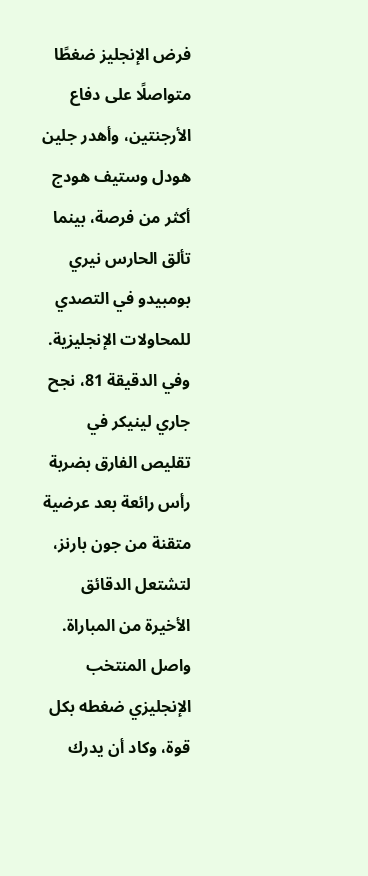فرض الإنجليز ضغطًا متواصلًا على دفاع الأرجنتين، وأهدر جلين هودل وستيف هودج أكثر من فرصة، بينما تألق الحارس نيري بومبيدو في التصدي للمحاولات الإنجليزية. وفي الدقيقة 81، نجح جاري لينيكر في تقليص الفارق بضربة رأس رائعة بعد عرضية متقنة من جون بارنز، لتشتعل الدقائق الأخيرة من المباراة. واصل المنتخب الإنجليزي ضغطه بكل قوة، وكاد أن يدرك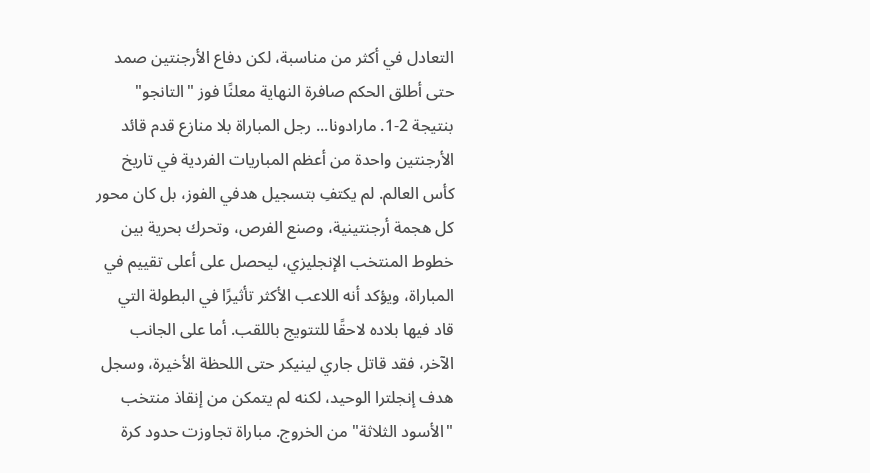التعادل في أكثر من مناسبة، لكن دفاع الأرجنتين صمد حتى أطلق الحكم صافرة النهاية معلنًا فوز "التانجو" بنتيجة 2-1. مارادونا... رجل المباراة بلا منازع قدم قائد الأرجنتين واحدة من أعظم المباريات الفردية في تاريخ كأس العالم. لم يكتفِ بتسجيل هدفي الفوز، بل كان محور كل هجمة أرجنتينية، وصنع الفرص، وتحرك بحرية بين خطوط المنتخب الإنجليزي، ليحصل على أعلى تقييم في المباراة، ويؤكد أنه اللاعب الأكثر تأثيرًا في البطولة التي قاد فيها بلاده لاحقًا للتتويج باللقب. أما على الجانب الآخر، فقد قاتل جاري لينيكر حتى اللحظة الأخيرة، وسجل هدف إنجلترا الوحيد، لكنه لم يتمكن من إنقاذ منتخب "الأسود الثلاثة" من الخروج. مباراة تجاوزت حدود كرة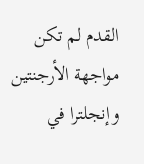القدم لم تكن مواجهة الأرجنتين وإنجلترا في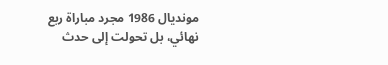مونديال 1986 مجرد مباراة ربع نهائي، بل تحولت إلى حدث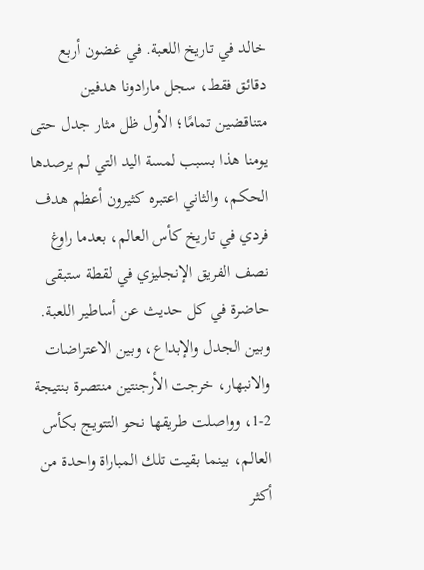خالد في تاريخ اللعبة. في غضون أربع دقائق فقط، سجل مارادونا هدفين متناقضين تمامًا؛ الأول ظل مثار جدل حتى يومنا هذا بسبب لمسة اليد التي لم يرصدها الحكم، والثاني اعتبره كثيرون أعظم هدف فردي في تاريخ كأس العالم، بعدما راوغ نصف الفريق الإنجليزي في لقطة ستبقى حاضرة في كل حديث عن أساطير اللعبة. وبين الجدل والإبداع، وبين الاعتراضات والانبهار، خرجت الأرجنتين منتصرة بنتيجة 2-1، وواصلت طريقها نحو التتويج بكأس العالم، بينما بقيت تلك المباراة واحدة من أكثر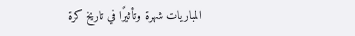المباريات شهرة وتأثيرًا في تاريخ كرة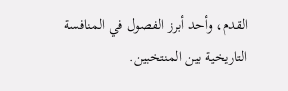القدم، وأحد أبرز الفصول في المنافسة التاريخية بين المنتخبين.